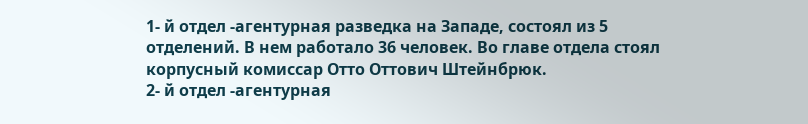1- й отдел -агентурная разведка на Западе, состоял из 5 отделений. В нем работало 36 человек. Во главе отдела стоял корпусный комиссар Отто Оттович Штейнбрюк.
2- й отдел -агентурная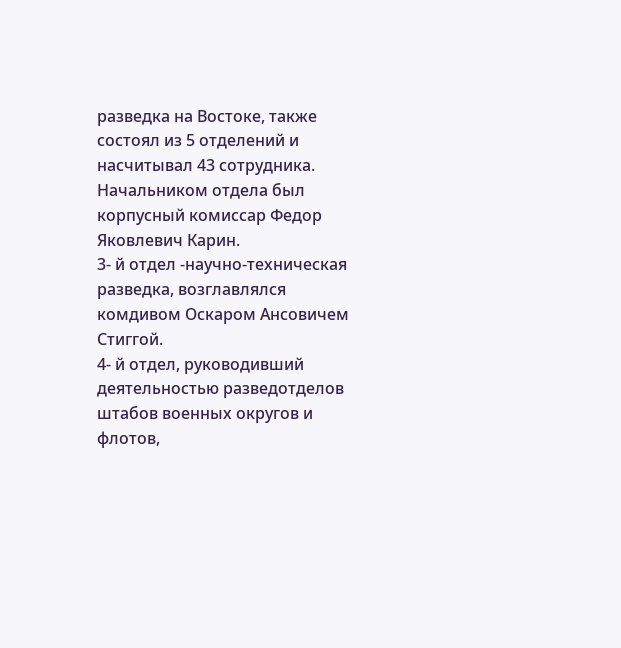разведка на Востоке, также состоял из 5 отделений и насчитывал 43 сотрудника. Начальником отдела был корпусный комиссар Федор Яковлевич Карин.
3- й отдел -научно-техническая разведка, возглавлялся комдивом Оскаром Ансовичем Стиггой.
4- й отдел, руководивший деятельностью разведотделов штабов военных округов и флотов,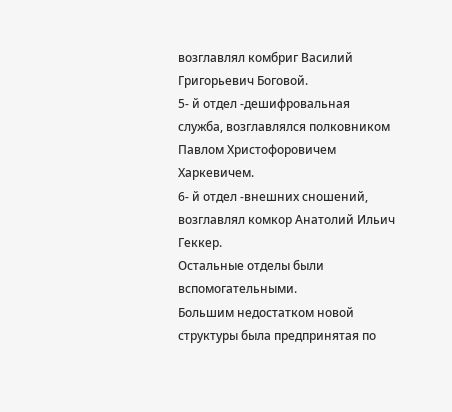возглавлял комбриг Василий Григорьевич Боговой.
5- й отдел -дешифровальная служба, возглавлялся полковником Павлом Христофоровичем Харкевичем.
6- й отдел -внешних сношений, возглавлял комкор Анатолий Ильич Геккер.
Остальные отделы были вспомогательными.
Большим недостатком новой структуры была предпринятая по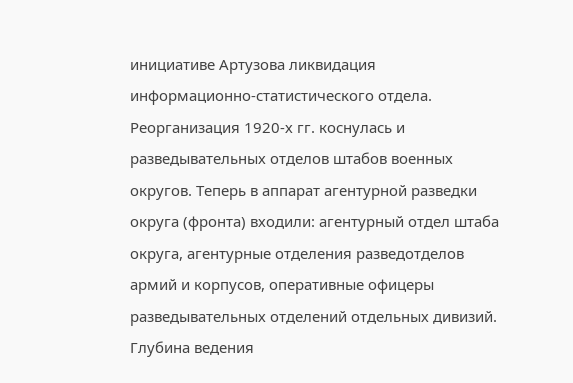инициативе Артузова ликвидация информационно-статистического отдела.
Реорганизация 1920-х гг. коснулась и разведывательных отделов штабов военных округов. Теперь в аппарат агентурной разведки округа (фронта) входили: агентурный отдел штаба округа, агентурные отделения разведотделов армий и корпусов, оперативные офицеры разведывательных отделений отдельных дивизий. Глубина ведения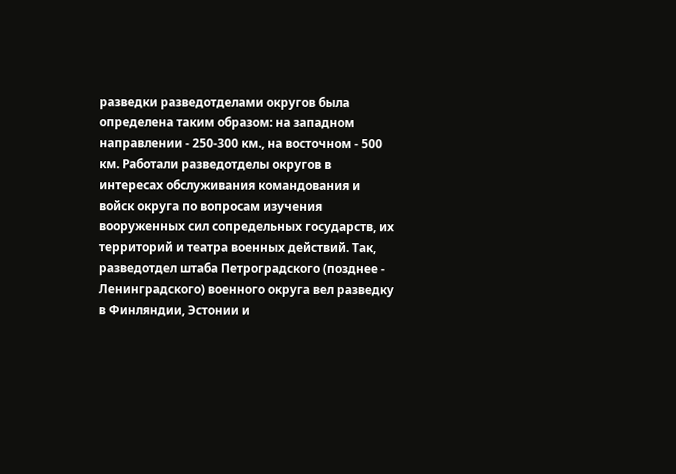разведки разведотделами округов была определена таким образом: на западном направлении - 250-300 км., на восточном - 500 км. Работали разведотделы округов в интересах обслуживания командования и войск округа по вопросам изучения вооруженных сил сопредельных государств, их территорий и театра военных действий. Так, разведотдел штаба Петроградского (позднее - Ленинградского) военного округа вел разведку в Финляндии, Эстонии и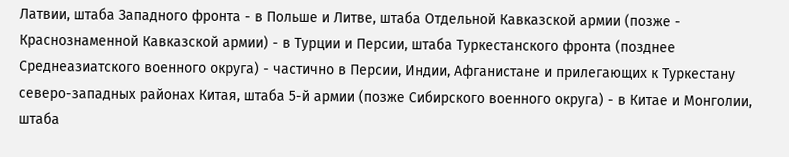Латвии, штаба Западного фронта - в Польше и Литве, штаба Отдельной Кавказской армии (позже - Краснознаменной Кавказской армии) - в Турции и Персии, штаба Туркестанского фронта (позднее Среднеазиатского военного округа) - частично в Персии, Индии, Афганистане и прилегающих к Туркестану северо-западных районах Китая, штаба 5-й армии (позже Сибирского военного округа) - в Китае и Монголии, штаба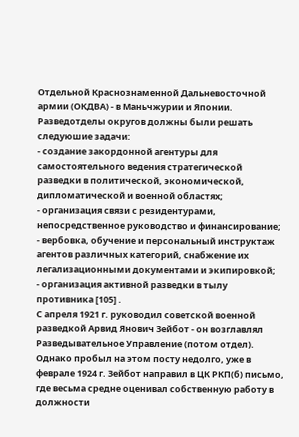Отдельной Краснознаменной Дальневосточной армии (ОКДВА) - в Маньчжурии и Японии.
Разведотделы округов должны были решать следуюшие задачи:
- создание закордонной агентуры для самостоятельного ведения стратегической разведки в политической, экономической, дипломатической и военной областях;
- организация связи с резидентурами, непосредственное руководство и финансирование;
- вербовка, обучение и персональный инструктаж агентов различных категорий, снабжение их легализационными документами и экипировкой;
- организация активной разведки в тылу противника [105] .
С апреля 1921 г. руководил советской военной разведкой Арвид Янович Зейбот - он возглавлял Разведывательное Управление (потом отдел). Однако пробыл на этом посту недолго, уже в феврале 1924 г. Зейбот направил в ЦК РКП(б) письмо, где весьма средне оценивал собственную работу в должности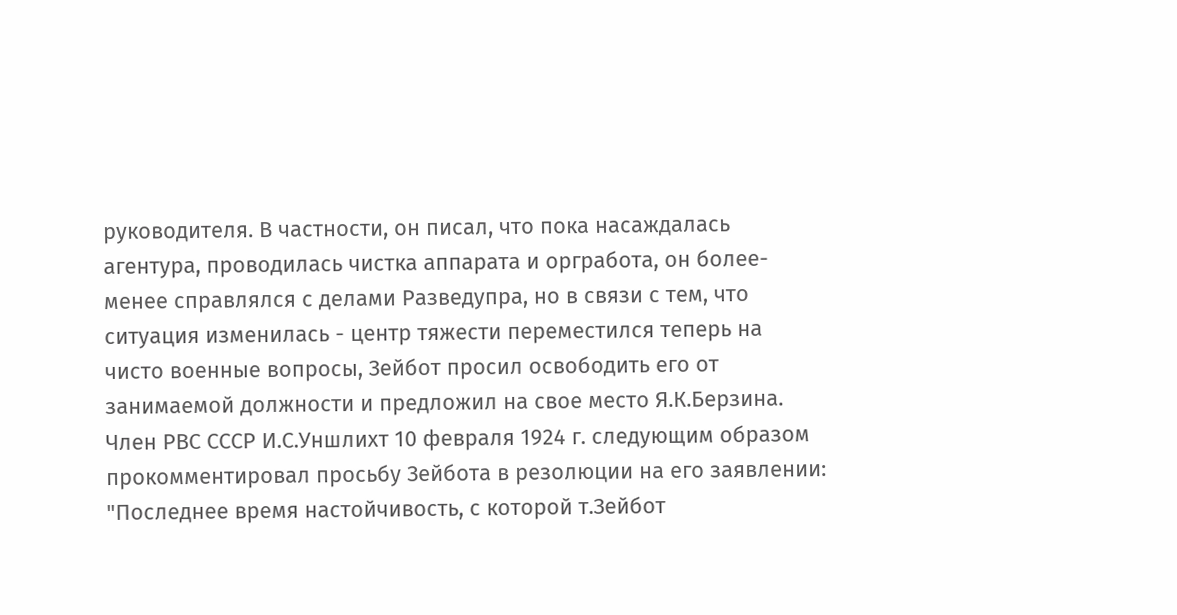руководителя. В частности, он писал, что пока насаждалась агентура, проводилась чистка аппарата и оргработа, он более-менее справлялся с делами Разведупра, но в связи с тем, что ситуация изменилась - центр тяжести переместился теперь на чисто военные вопросы, Зейбот просил освободить его от занимаемой должности и предложил на свое место Я.К.Берзина. Член РВС СССР И.С.Уншлихт 10 февраля 1924 г. следующим образом прокомментировал просьбу Зейбота в резолюции на его заявлении: "Последнее время настойчивость, с которой т.Зейбот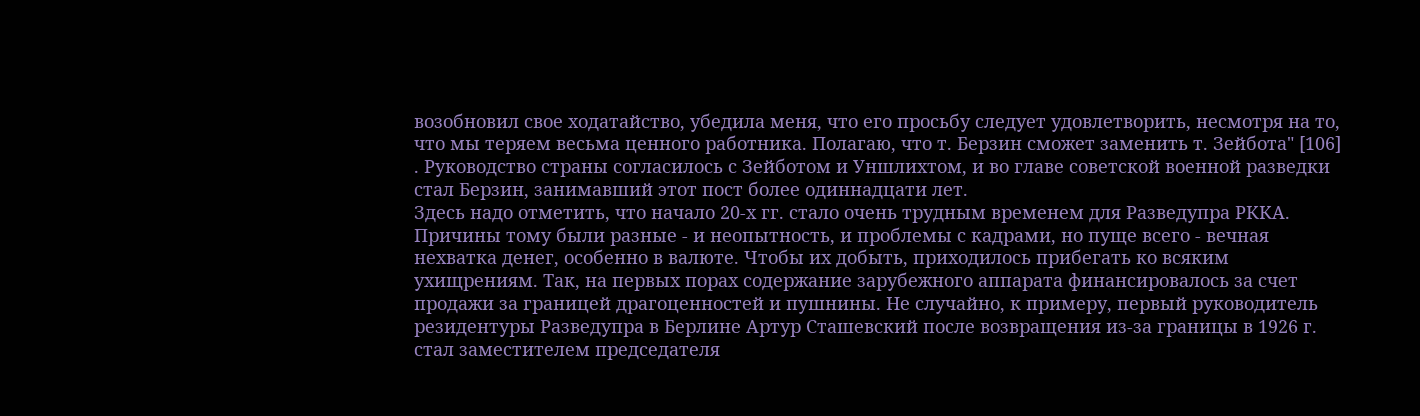возобновил свое ходатайство, убедила меня, что его просьбу следует удовлетворить, несмотря на то, что мы теряем весьма ценного работника. Полагаю, что т. Берзин сможет заменить т. Зейбота" [106] . Руководство страны согласилось с Зейботом и Уншлихтом, и во главе советской военной разведки стал Берзин, занимавший этот пост более одиннадцати лет.
Здесь надо отметить, что начало 20-х гг. стало очень трудным временем для Разведупра РККА. Причины тому были разные - и неопытность, и проблемы с кадрами, но пуще всего - вечная нехватка денег, особенно в валюте. Чтобы их добыть, приходилось прибегать ко всяким ухищрениям. Так, на первых порах содержание зарубежного аппарата финансировалось за счет продажи за границей драгоценностей и пушнины. Не случайно, к примеру, первый руководитель резидентуры Разведупра в Берлине Артур Сташевский после возвращения из-за границы в 1926 г. стал заместителем председателя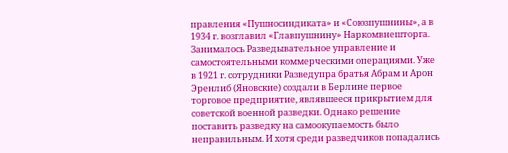правления «Пушносиндиката» и «Союзпушнины», а в 1934 г. возглавил «Главпушнину» Наркомвнешторга.
Занималось Разведывательное управление и самостоятельными коммерческими операциями. Уже в 1921 г. сотрудники Разведупра братья Абрам и Арон Эренлиб (Яновские) создали в Берлине первое торговое предприятие, являвшееся прикрытием для советской военной разведки. Однако решение поставить разведку на самоокупаемость было неправильным. И хотя среди разведчиков попадались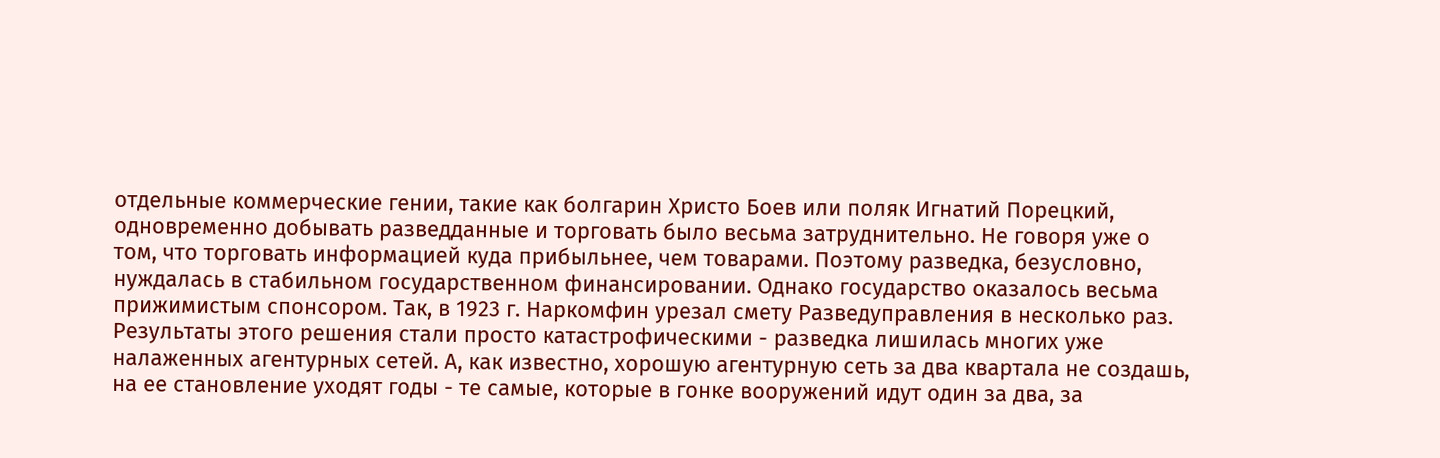отдельные коммерческие гении, такие как болгарин Христо Боев или поляк Игнатий Порецкий, одновременно добывать разведданные и торговать было весьма затруднительно. Не говоря уже о том, что торговать информацией куда прибыльнее, чем товарами. Поэтому разведка, безусловно, нуждалась в стабильном государственном финансировании. Однако государство оказалось весьма прижимистым спонсором. Так, в 1923 г. Наркомфин урезал смету Разведуправления в несколько раз. Результаты этого решения стали просто катастрофическими - разведка лишилась многих уже налаженных агентурных сетей. А, как известно, хорошую агентурную сеть за два квартала не создашь, на ее становление уходят годы - те самые, которые в гонке вооружений идут один за два, за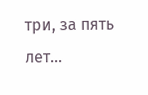три, за пять лет…